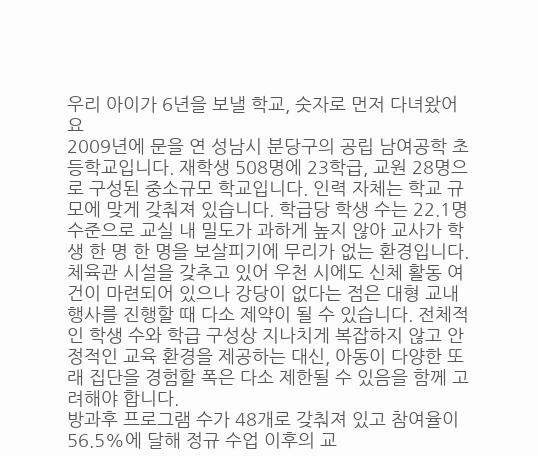우리 아이가 6년을 보낼 학교, 숫자로 먼저 다녀왔어요
2009년에 문을 연 성남시 분당구의 공립 남여공학 초등학교입니다. 재학생 508명에 23학급, 교원 28명으로 구성된 중소규모 학교입니다. 인력 자체는 학교 규모에 맞게 갖춰져 있습니다. 학급당 학생 수는 22.1명 수준으로 교실 내 밀도가 과하게 높지 않아 교사가 학생 한 명 한 명을 보살피기에 무리가 없는 환경입니다.
체육관 시설을 갖추고 있어 우천 시에도 신체 활동 여건이 마련되어 있으나 강당이 없다는 점은 대형 교내 행사를 진행할 때 다소 제약이 될 수 있습니다. 전체적인 학생 수와 학급 구성상 지나치게 복잡하지 않고 안정적인 교육 환경을 제공하는 대신, 아동이 다양한 또래 집단을 경험할 폭은 다소 제한될 수 있음을 함께 고려해야 합니다.
방과후 프로그램 수가 48개로 갖춰져 있고 참여율이 56.5%에 달해 정규 수업 이후의 교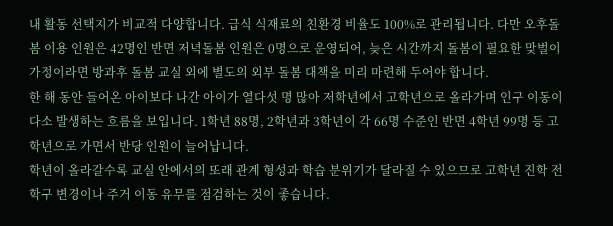내 활동 선택지가 비교적 다양합니다. 급식 식재료의 친환경 비율도 100%로 관리됩니다. 다만 오후돌봄 이용 인원은 42명인 반면 저녁돌봄 인원은 0명으로 운영되어, 늦은 시간까지 돌봄이 필요한 맞벌이 가정이라면 방과후 돌봄 교실 외에 별도의 외부 돌봄 대책을 미리 마련해 두어야 합니다.
한 해 동안 들어온 아이보다 나간 아이가 열다섯 명 많아 저학년에서 고학년으로 올라가며 인구 이동이 다소 발생하는 흐름을 보입니다. 1학년 88명, 2학년과 3학년이 각 66명 수준인 반면 4학년 99명 등 고학년으로 가면서 반당 인원이 늘어납니다.
학년이 올라갈수록 교실 안에서의 또래 관계 형성과 학습 분위기가 달라질 수 있으므로 고학년 진학 전 학구 변경이나 주거 이동 유무를 점검하는 것이 좋습니다.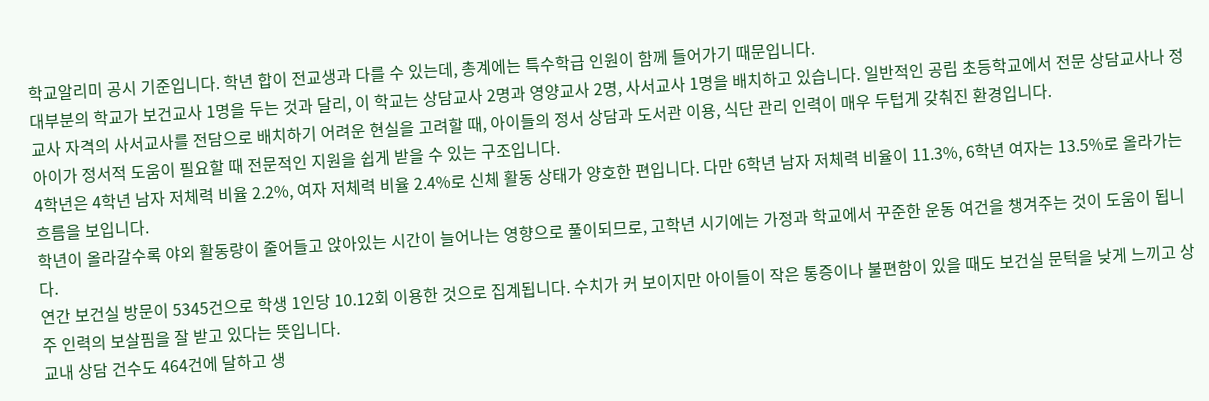학교알리미 공시 기준입니다. 학년 합이 전교생과 다를 수 있는데, 총계에는 특수학급 인원이 함께 들어가기 때문입니다.
대부분의 학교가 보건교사 1명을 두는 것과 달리, 이 학교는 상담교사 2명과 영양교사 2명, 사서교사 1명을 배치하고 있습니다. 일반적인 공립 초등학교에서 전문 상담교사나 정교사 자격의 사서교사를 전담으로 배치하기 어려운 현실을 고려할 때, 아이들의 정서 상담과 도서관 이용, 식단 관리 인력이 매우 두텁게 갖춰진 환경입니다.
아이가 정서적 도움이 필요할 때 전문적인 지원을 쉽게 받을 수 있는 구조입니다.
4학년은 4학년 남자 저체력 비율 2.2%, 여자 저체력 비율 2.4%로 신체 활동 상태가 양호한 편입니다. 다만 6학년 남자 저체력 비율이 11.3%, 6학년 여자는 13.5%로 올라가는 흐름을 보입니다.
학년이 올라갈수록 야외 활동량이 줄어들고 앉아있는 시간이 늘어나는 영향으로 풀이되므로, 고학년 시기에는 가정과 학교에서 꾸준한 운동 여건을 챙겨주는 것이 도움이 됩니다.
연간 보건실 방문이 5345건으로 학생 1인당 10.12회 이용한 것으로 집계됩니다. 수치가 커 보이지만 아이들이 작은 통증이나 불편함이 있을 때도 보건실 문턱을 낮게 느끼고 상주 인력의 보살핌을 잘 받고 있다는 뜻입니다.
교내 상담 건수도 464건에 달하고 생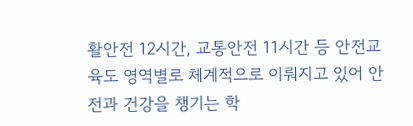활안전 12시간, 교통안전 11시간 등 안전교육도 영역별로 체계적으로 이뤄지고 있어 안전과 건강을 챙기는 학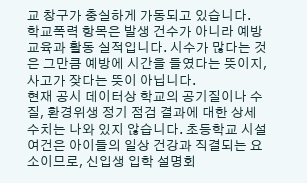교 창구가 충실하게 가동되고 있습니다.
학교폭력 항목은 발생 건수가 아니라 예방 교육과 활동 실적입니다. 시수가 많다는 것은 그만큼 예방에 시간을 들였다는 뜻이지, 사고가 잦다는 뜻이 아닙니다.
현재 공시 데이터상 학교의 공기질이나 수질, 환경위생 정기 점검 결과에 대한 상세 수치는 나와 있지 않습니다. 초등학교 시설 여건은 아이들의 일상 건강과 직결되는 요소이므로, 신입생 입학 설명회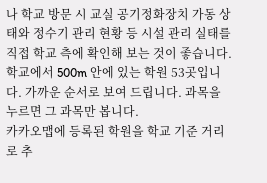나 학교 방문 시 교실 공기정화장치 가동 상태와 정수기 관리 현황 등 시설 관리 실태를 직접 학교 측에 확인해 보는 것이 좋습니다.
학교에서 500m 안에 있는 학원 53곳입니다. 가까운 순서로 보여 드립니다. 과목을 누르면 그 과목만 봅니다.
카카오맵에 등록된 학원을 학교 기준 거리로 추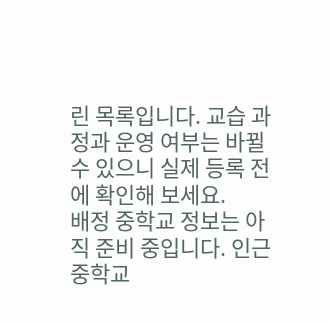린 목록입니다. 교습 과정과 운영 여부는 바뀔 수 있으니 실제 등록 전에 확인해 보세요.
배정 중학교 정보는 아직 준비 중입니다. 인근 중학교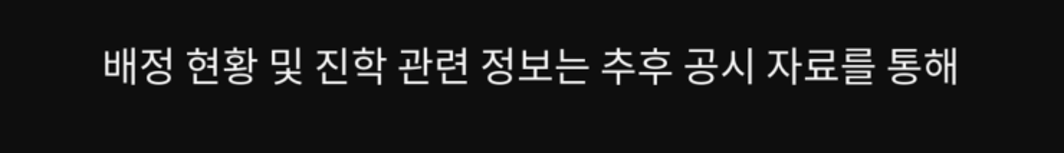배정 현황 및 진학 관련 정보는 추후 공시 자료를 통해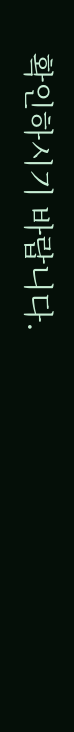확인하시기 바랍니다.